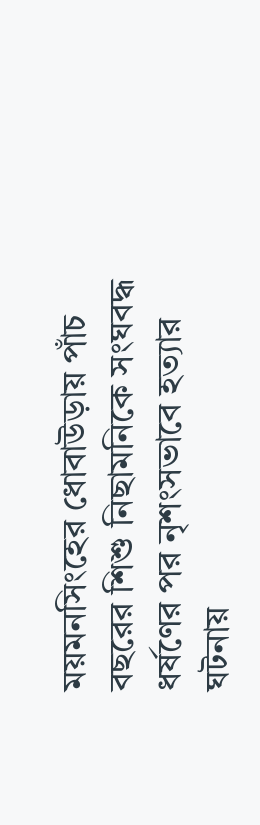ময়মনসিংহের ধোবাউড়ায় পাঁচ বছরের শিশু নিছামনিকে সংঘবদ্ধ ধর্ষণের পর নৃশংসভাবে হত্যার ঘটনায়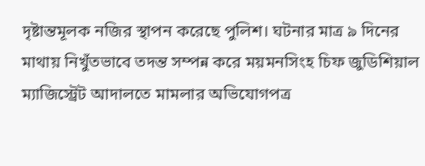দৃষ্টান্তমূলক নজির স্থাপন করেছে পুলিশ। ঘটনার মাত্র ৯ দিনের মাথায় নিখুঁতভাবে তদন্ত সম্পন্ন করে ময়মনসিংহ চিফ জুডিশিয়াল ম্যাজিস্ট্রেট আদালতে মামলার অভিযোগপত্র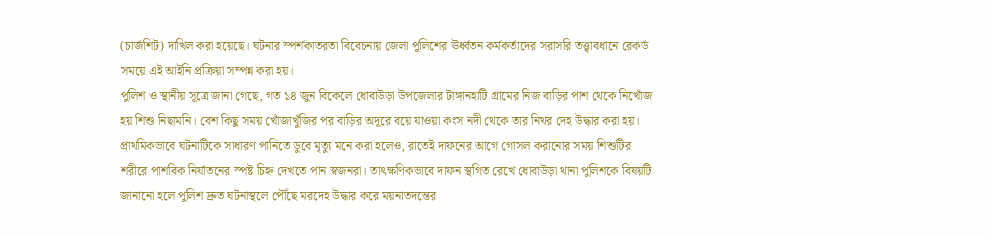(চার্জশিট) দাখিল করা হয়েছে। ঘটনার স্পর্শকাতরতা বিবেচনায় জেলা পুলিশের ঊর্ধ্বতন কর্মকর্তাদের সরাসরি তত্ত্বাবধানে রেকর্ড সময়ে এই আইনি প্রক্রিয়া সম্পন্ন করা হয়।
পুলিশ ও স্থানীয় সূত্রে জানা গেছে, গত ১৪ জুন বিকেলে ধোবাউড়া উপজেলার টাঙ্গানহাটি গ্রামের নিজ বাড়ির পাশ থেকে নিখোঁজ হয় শিশু নিছামনি। বেশ কিছু সময় খোঁজাখুঁজির পর বাড়ির অদূরে বয়ে যাওয়া কংস নদী থেকে তার নিথর দেহ উদ্ধার করা হয়। প্রাথমিকভাবে ঘটনাটিকে সাধারণ পানিতে ডুবে মৃত্যু মনে করা হলেও, রাতেই দাফনের আগে গোসল করানোর সময় শিশুটির শরীরে পাশবিক নির্যাতনের স্পষ্ট চিহ্ন দেখতে পান স্বজনরা। তাৎক্ষণিকভাবে দাফন স্থগিত রেখে ধোবাউড়া থানা পুলিশকে বিষয়টি জানানো হলে পুলিশ দ্রুত ঘটনাস্থলে পৌঁছে মরদেহ উদ্ধার করে ময়নাতদন্তের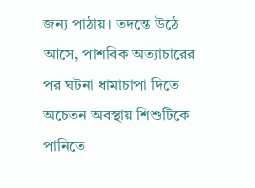জন্য পাঠায়। তদন্তে উঠে আসে, পাশবিক অত্যাচারের পর ঘটনা ধামাচাপা দিতে অচেতন অবস্থায় শিশুটিকে পানিতে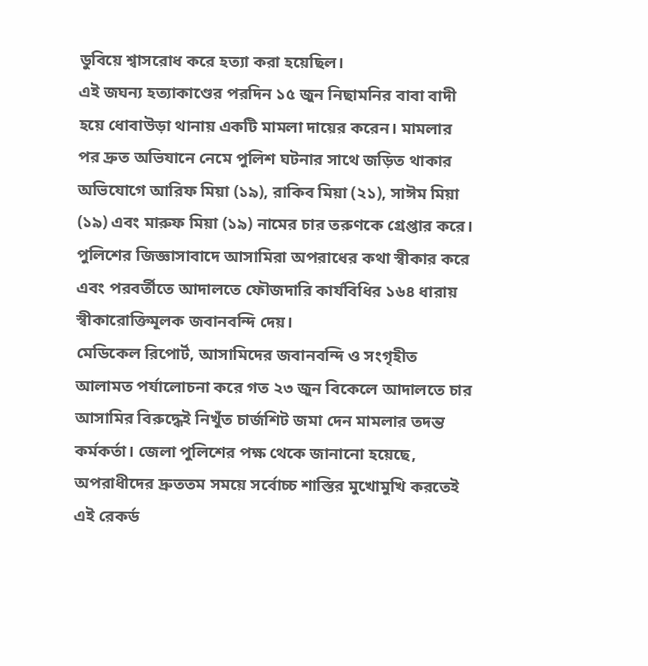ডুবিয়ে শ্বাসরোধ করে হত্যা করা হয়েছিল।
এই জঘন্য হত্যাকাণ্ডের পরদিন ১৫ জুন নিছামনির বাবা বাদী হয়ে ধোবাউড়া থানায় একটি মামলা দায়ের করেন। মামলার পর দ্রুত অভিযানে নেমে পুলিশ ঘটনার সাথে জড়িত থাকার অভিযোগে আরিফ মিয়া (১৯), রাকিব মিয়া (২১), সাঈম মিয়া (১৯) এবং মারুফ মিয়া (১৯) নামের চার তরুণকে গ্রেপ্তার করে। পুলিশের জিজ্ঞাসাবাদে আসামিরা অপরাধের কথা স্বীকার করে এবং পরবর্তীতে আদালতে ফৌজদারি কার্যবিধির ১৬৪ ধারায় স্বীকারোক্তিমূলক জবানবন্দি দেয়।
মেডিকেল রিপোর্ট, আসামিদের জবানবন্দি ও সংগৃহীত আলামত পর্যালোচনা করে গত ২৩ জুন বিকেলে আদালতে চার আসামির বিরুদ্ধেই নিখুঁত চার্জশিট জমা দেন মামলার তদন্ত কর্মকর্তা। জেলা পুলিশের পক্ষ থেকে জানানো হয়েছে, অপরাধীদের দ্রুততম সময়ে সর্বোচ্চ শাস্তির মুখোমুখি করতেই এই রেকর্ড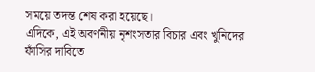সময়ে তদন্ত শেষ করা হয়েছে।
এদিকে, এই অবর্ণনীয় নৃশংসতার বিচার এবং খুনিদের ফাঁসির দাবিতে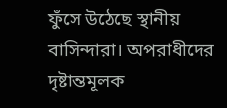ফুঁসে উঠেছে স্থানীয় বাসিন্দারা। অপরাধীদের দৃষ্টান্তমূলক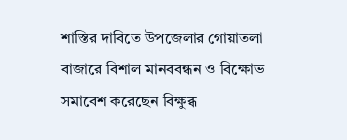শাস্তির দাবিতে উপজেলার গোয়াতলা বাজারে বিশাল মানববন্ধন ও বিক্ষোভ সমাবেশ করেছেন বিক্ষুব্ধ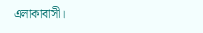এলাকাবাসী।